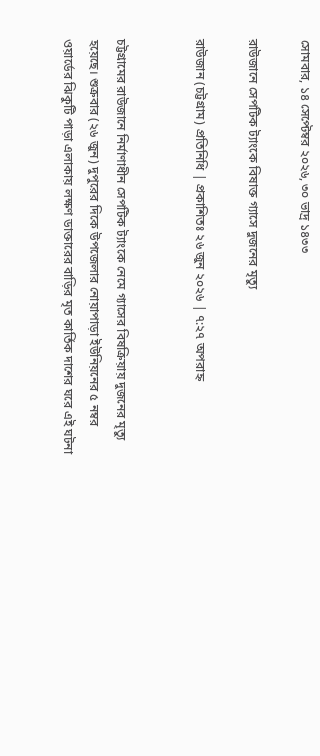সোমবার, ১৪ সেপ্টেম্বর ২০২৬, ৩০ ভাদ্র ১৪৩৩

রাউজানে সেপটিক ট্যাংকে বিষাক্ত গ্যাসে দুজনের মৃত্যু

রাউজান (চট্টগ্রাম) প্রতিনিধি | প্রকাশিতঃ ২৬ জুন ২০২৬ | ৭:২৭ অপরাহ্ন


চট্টগ্রামের রাউজানে নির্মাণাধীন সেপটিক ট্যাংকে নেমে গ্যাসের বিষক্রিয়ায় দুজনের মৃত্যু হয়েছে। শুক্রবার (২৬ জুন) দুপুরের দিকে উপজেলার নোয়াপাড়া ইউনিয়নের ৫ নম্বর ওয়ার্ডের ঝিকুটি পাড়া এলাকায় লক্ষণ ডাক্তারের বাড়ির মৃত কার্তিক দাশের ঘরে এই ঘটনা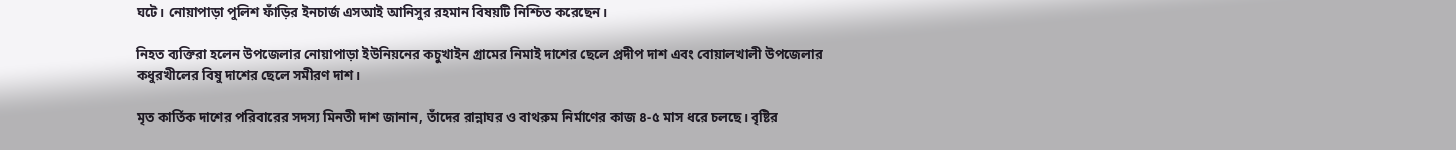ঘটে। নোয়াপাড়া পুলিশ ফাঁড়ির ইনচার্জ এসআই আনিসুর রহমান বিষয়টি নিশ্চিত করেছেন।

নিহত ব্যক্তিরা হলেন উপজেলার নোয়াপাড়া ইউনিয়নের কচুখাইন গ্রামের নিমাই দাশের ছেলে প্রদীপ দাশ এবং বোয়ালখালী উপজেলার কধুরখীলের বিষু দাশের ছেলে সমীরণ দাশ।

মৃত কার্তিক দাশের পরিবারের সদস্য মিনতী দাশ জানান, তাঁদের রান্নাঘর ও বাথরুম নির্মাণের কাজ ৪-৫ মাস ধরে চলছে। বৃষ্টির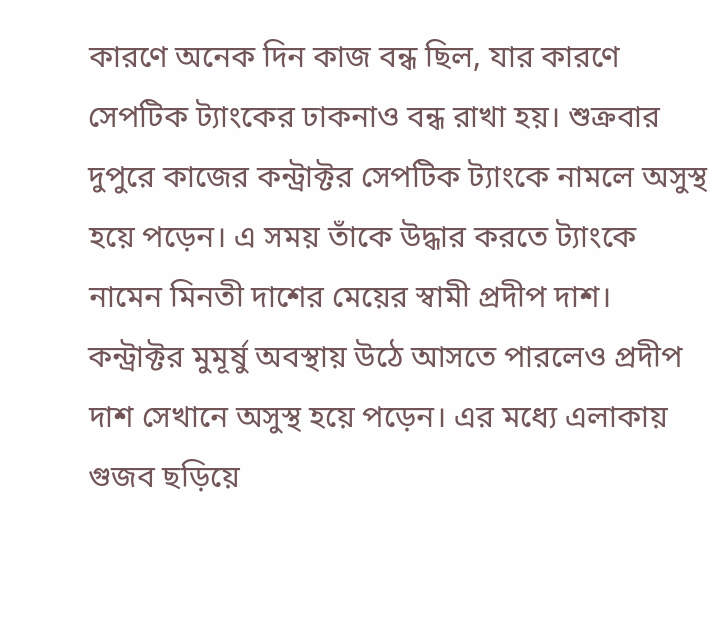কারণে অনেক দিন কাজ বন্ধ ছিল, যার কারণে সেপটিক ট্যাংকের ঢাকনাও বন্ধ রাখা হয়। শুক্রবার দুপুরে কাজের কন্ট্রাক্টর সেপটিক ট্যাংকে নামলে অসুস্থ হয়ে পড়েন। এ সময় তাঁকে উদ্ধার করতে ট্যাংকে নামেন মিনতী দাশের মেয়ের স্বামী প্রদীপ দাশ। কন্ট্রাক্টর মুমূর্ষু অবস্থায় উঠে আসতে পারলেও প্রদীপ দাশ সেখানে অসুস্থ হয়ে পড়েন। এর মধ্যে এলাকায় গুজব ছড়িয়ে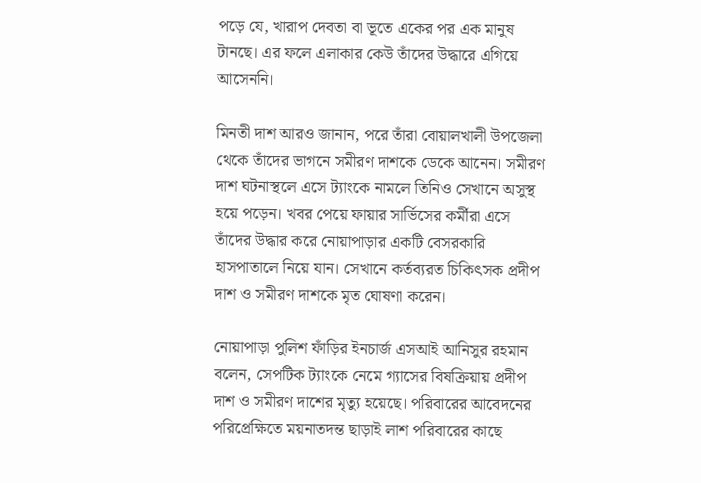পড়ে যে, খারাপ দেবতা বা ভূতে একের পর এক মানুষ টানছে। এর ফলে এলাকার কেউ তাঁদের উদ্ধারে এগিয়ে আসেননি।

মিনতী দাশ আরও জানান, পরে তাঁরা বোয়ালখালী উপজেলা থেকে তাঁদের ভাগনে সমীরণ দাশকে ডেকে আনেন। সমীরণ দাশ ঘটনাস্থলে এসে ট্যাংকে নামলে তিনিও সেখানে অসুস্থ হয়ে পড়েন। খবর পেয়ে ফায়ার সার্ভিসের কর্মীরা এসে তাঁদের উদ্ধার করে নোয়াপাড়ার একটি বেসরকারি হাসপাতালে নিয়ে যান। সেখানে কর্তব্যরত চিকিৎসক প্রদীপ দাশ ও সমীরণ দাশকে মৃত ঘোষণা করেন।

নোয়াপাড়া পুলিশ ফাঁড়ির ইনচার্জ এসআই আনিসুর রহমান বলেন, সেপটিক ট্যাংকে নেমে গ্যাসের বিষক্রিয়ায় প্রদীপ দাশ ও সমীরণ দাশের মৃত্যু হয়েছে। পরিবারের আবেদনের পরিপ্রেক্ষিতে ময়নাতদন্ত ছাড়াই লাশ পরিবারের কাছে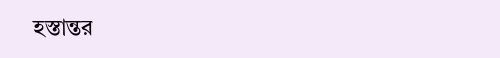হস্তান্তর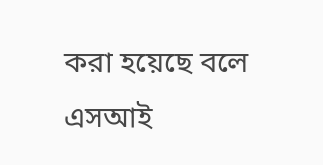করা হয়েছে বলে এসআই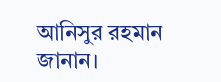আনিসুর রহমান জানান।